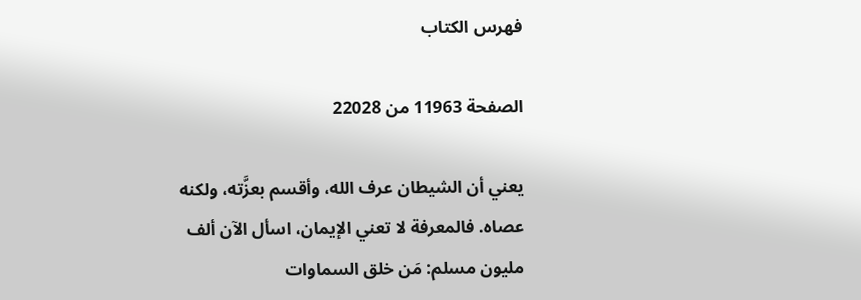فهرس الكتاب

الصفحة 11963 من 22028

يعني أن الشيطان عرف الله، وأقسم بعزَّته، ولكنه عصاه. فالمعرفة لا تعني الإيمان، اسأل الآن ألف مليون مسلم: مَن خلق السماوات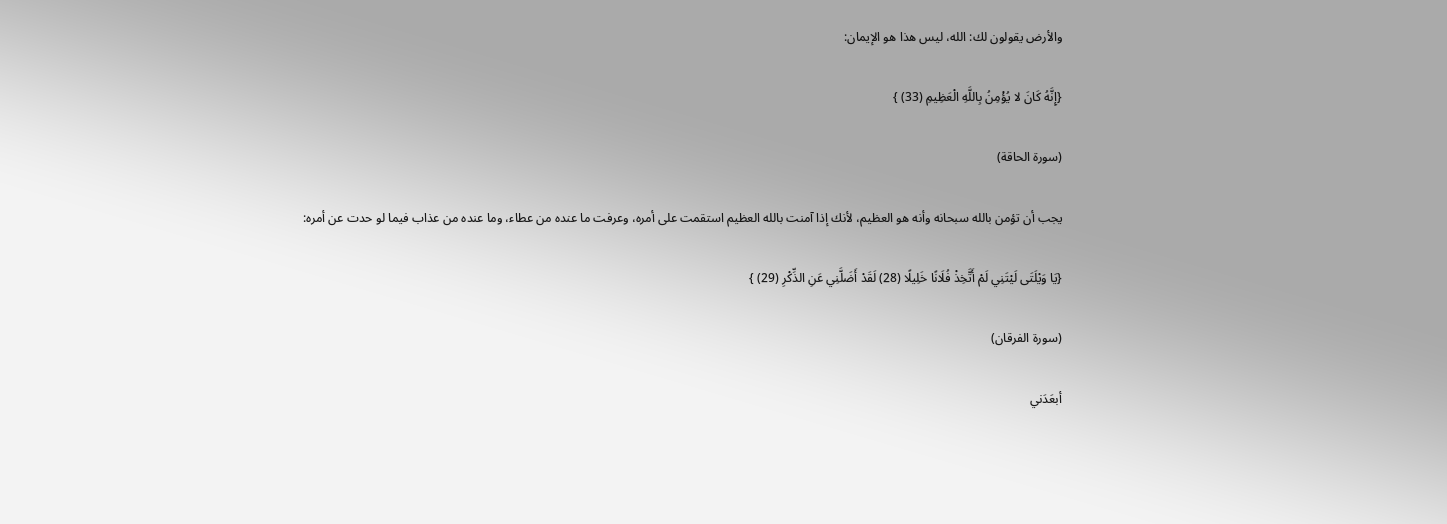والأرض يقولون لك: الله، ليس هذا هو الإيمان:

{إِنَّهُ كَانَ لا يُؤْمِنُ بِاللَّهِ الْعَظِيمِ (33) }

(سورة الحاقة)

يجب أن تؤمن بالله سبحانه وأنه هو العظيم، لأنك إذا آمنت بالله العظيم استقمت على أمره، وعرفت ما عنده من عطاء، وما عنده من عذاب فيما لو حدت عن أمره:

{يَا وَيْلَتَى لَيْتَنِي لَمْ أَتَّخِذْ فُلَانًا خَلِيلًا (28) لَقَدْ أَضَلَّنِي عَنِ الذِّكْرِ (29) }

(سورة الفرقان)

أبعَدَني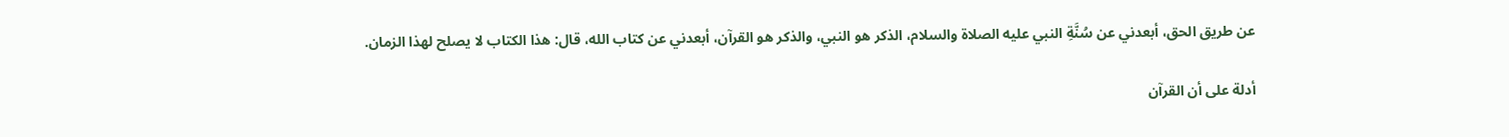عن طريق الحق، أبعدني عن سُنَّةِ النبي عليه الصلاة والسلام، الذكر هو النبي، والذكر هو القرآن، أبعدني عن كتاب الله، قال: هذا الكتاب لا يصلح لهذا الزمان.

أدلة على أن القرآن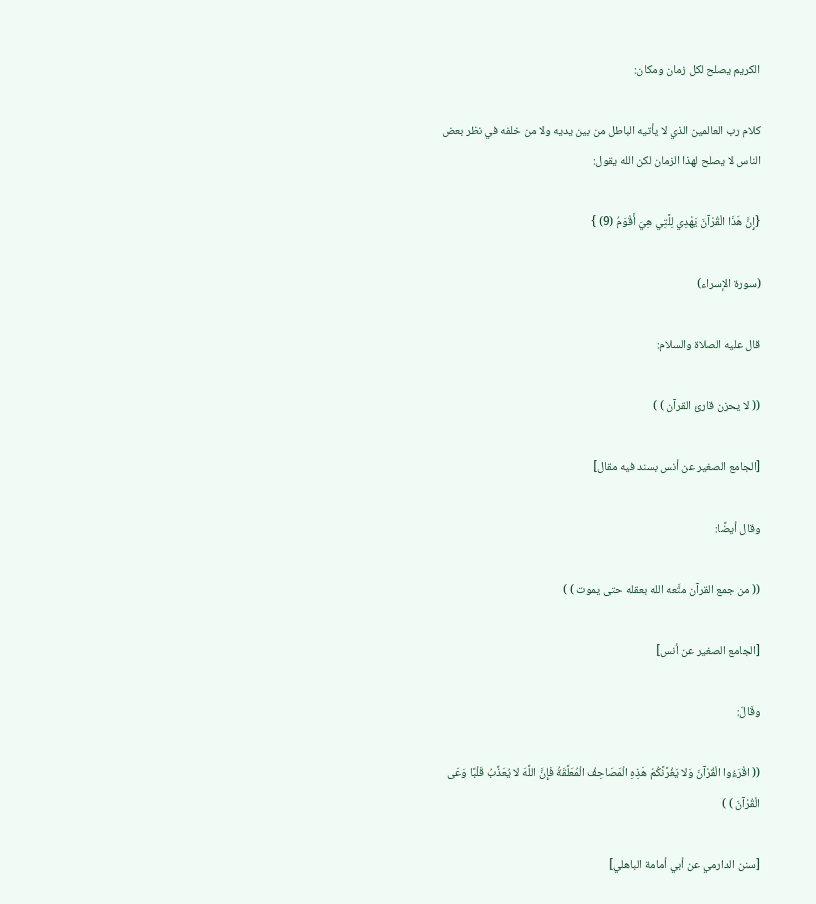الكريم يصلح لكل زمان ومكان:

كلام رب العالمين الذي لا يأتيه الباطل من بين يديه ولا من خلفه في نظر بعض الناس لا يصلح لهذا الزمان لكن الله يقول:

{إِنَّ هَذَا الْقُرْآنَ يَهْدِي لِلَّتِي هِيَ أَقْوَمُ (9) }

(سورة الإسراء)

قال عليه الصلاة والسلام:

(( لا يحزن قارئ القرآن ) )

[الجامع الصغير عن أنس بسند فيه مقال]

وقال أيضًا:

(( من جمع القرآن متَّعه الله بعقله حتى يموت ) )

[الجامع الصغير عن أنس]

وقَالَ:

(( اقْرَءُوا الْقُرْآنَ وَلا يَغُرَّنَّكُمْ هَذِهِ الْمَصَاحِفُ الْمُعَلَّقَةُ فَإِنَّ اللَّهَ لا يُعَذِّبُ قَلْبًا وَعَى الْقُرْآنَ ) )

[سنن الدارمي عن أبي أمامة الباهلي]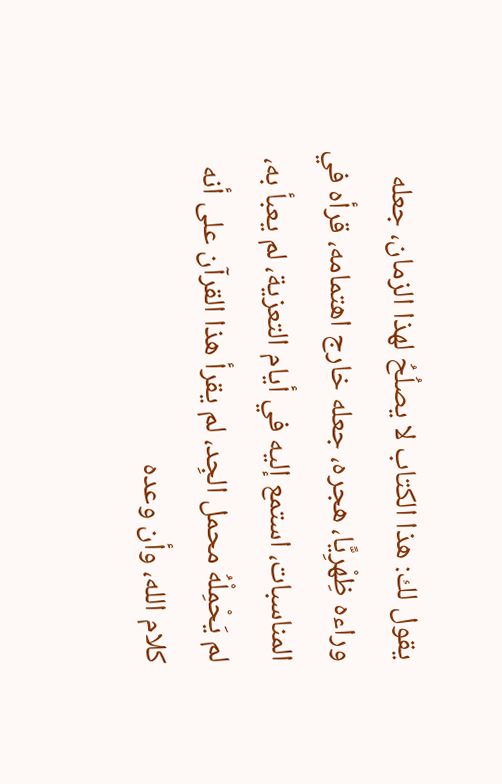يقول لك: هذا الكتاب لا يصلُحُ لهذا الزمان، جعله وراءه ظِهْرِيًّا، هجره، جعله خارج اهتمامه، قرأه في المناسبات، استمع إليه في أيام التعزية، لم يعبأ به، لم يَحْمِلْهُ محمل الجِد، لم يقرأ هذا القرآن على أنه كلام الله، وأن وعده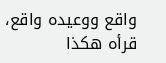واقع ووعيده واقع، قرأه هكذا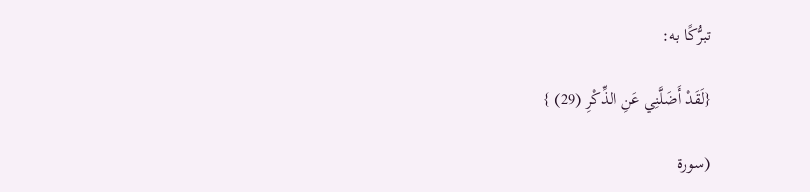تبرُّكًا به:

{لَقَدْ أَضَلَّنِي عَنِ الذِّكْرِ (29) }

(سورة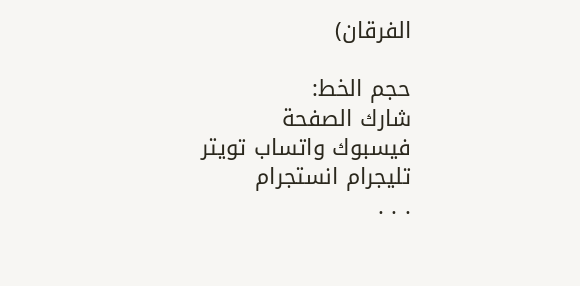الفرقان)

حجم الخط:
شارك الصفحة
فيسبوك واتساب تويتر تليجرام انستجرام
. . .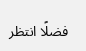فضلًا انتظر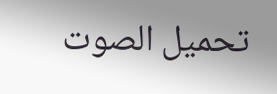تحميل الصوت